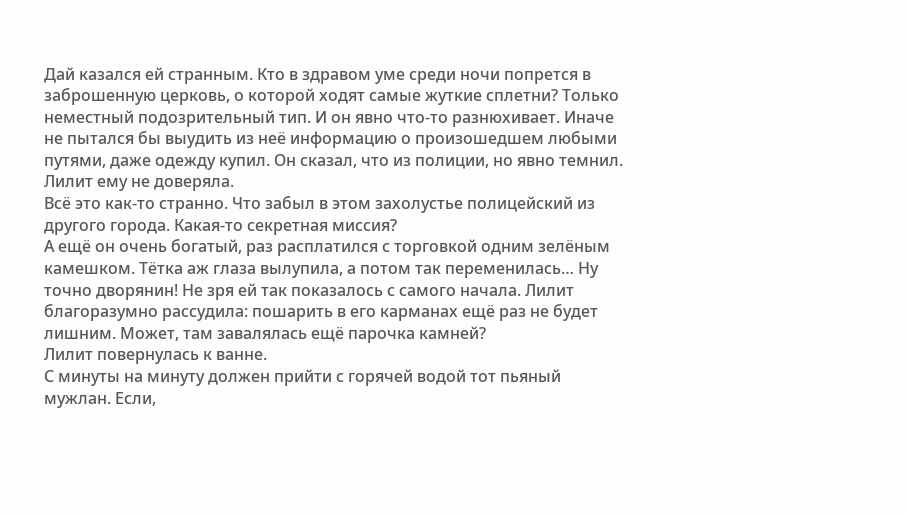Дай казался ей странным. Кто в здравом уме среди ночи попрется в заброшенную церковь, о которой ходят самые жуткие сплетни? Только неместный подозрительный тип. И он явно что-то разнюхивает. Иначе не пытался бы выудить из неё информацию о произошедшем любыми путями, даже одежду купил. Он сказал, что из полиции, но явно темнил. Лилит ему не доверяла.
Всё это как-то странно. Что забыл в этом захолустье полицейский из другого города. Какая-то секретная миссия?
А ещё он очень богатый, раз расплатился с торговкой одним зелёным камешком. Тётка аж глаза вылупила, а потом так переменилась… Ну точно дворянин! Не зря ей так показалось с самого начала. Лилит благоразумно рассудила: пошарить в его карманах ещё раз не будет лишним. Может, там завалялась ещё парочка камней?
Лилит повернулась к ванне.
С минуты на минуту должен прийти с горячей водой тот пьяный мужлан. Если,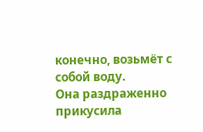конечно, возьмёт с собой воду.
Она раздраженно прикусила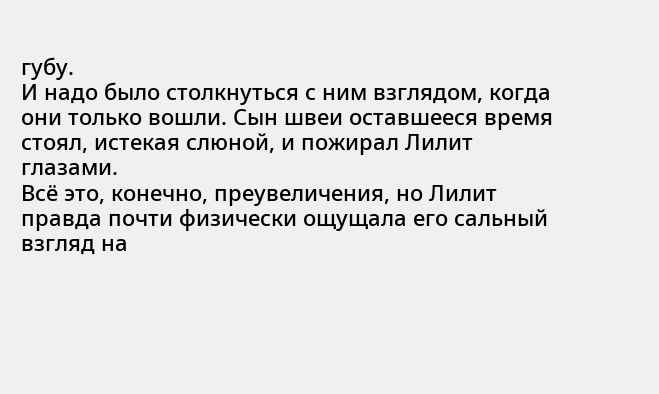губу.
И надо было столкнуться с ним взглядом, когда они только вошли. Сын швеи оставшееся время стоял, истекая слюной, и пожирал Лилит глазами.
Всё это, конечно, преувеличения, но Лилит правда почти физически ощущала его сальный взгляд на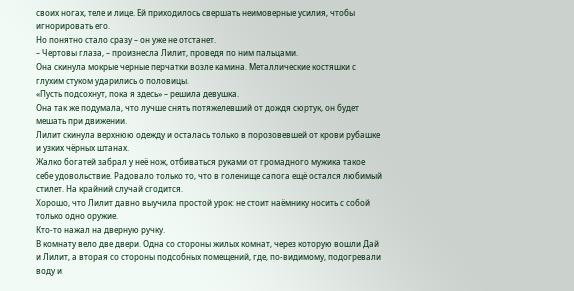своих ногах, теле и лице. Ей приходилось свершать неимоверные усилия, чтобы игнорировать его.
Но понятно стало сразу – он уже не отстанет.
– Чертовы глаза, – произнесла Лилит, проведя по ним пальцами.
Она скинула мокрые черные перчатки возле камина. Металлические костяшки с глухим стуком ударились о половицы.
«Пусть подсохнут, пока я здесь» – решила девушка.
Она так же подумала, что лучше снять потяжелевший от дождя сюртук, он будет мешать при движении.
Лилит скинула верхнюю одежду и осталась только в порозовевшей от крови рубашке и узких чёрных штанах.
Жалко богатей забрал у неё нож, отбиваться руками от громадного мужика такое себе удовольствие. Радовало только то, что в голенище сапога ещё остался любимый стилет. На крайний случай сгодится.
Хорошо, что Лилит давно выучила простой урок: не стоит наёмнику носить с собой только одно оружие.
Кто-то нажал на дверную ручку.
В комнату вело две двери. Одна со стороны жилых комнат, через которую вошли Дай и Лилит, а вторая со стороны подсобных помещений, где, по-видимому, подогревали воду и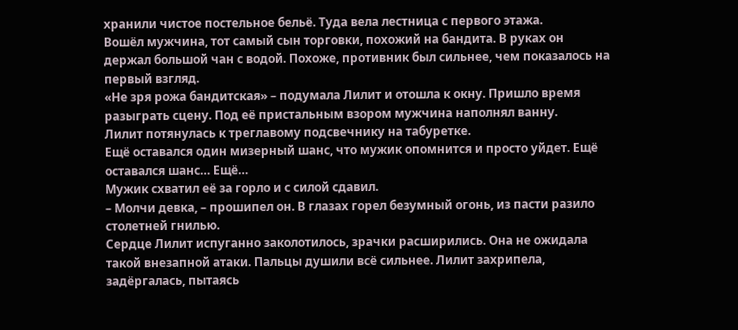хранили чистое постельное бельё. Туда вела лестница с первого этажа.
Вошёл мужчина, тот самый сын торговки, похожий на бандита. В руках он держал большой чан с водой. Похоже, противник был сильнее, чем показалось на первый взгляд.
«Не зря рожа бандитская» – подумала Лилит и отошла к окну. Пришло время разыграть сцену. Под её пристальным взором мужчина наполнял ванну.
Лилит потянулась к треглавому подсвечнику на табуретке.
Ещё оставался один мизерный шанс, что мужик опомнится и просто уйдет. Ещё оставался шанс… Ещё…
Мужик схватил её за горло и с силой сдавил.
– Молчи девка, – прошипел он. В глазах горел безумный огонь, из пасти разило столетней гнилью.
Сердце Лилит испуганно заколотилось, зрачки расширились. Она не ожидала такой внезапной атаки. Пальцы душили всё сильнее. Лилит захрипела, задёргалась, пытаясь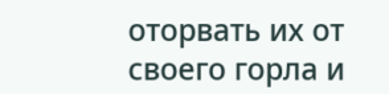оторвать их от своего горла и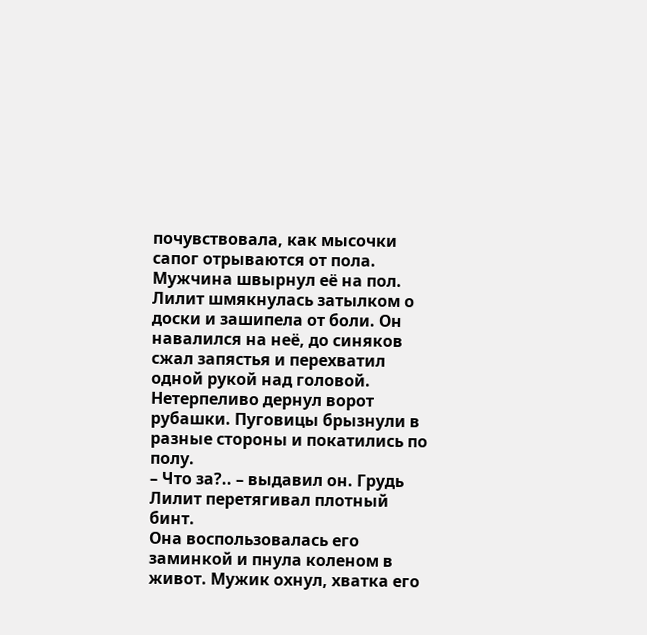почувствовала, как мысочки сапог отрываются от пола.
Мужчина швырнул её на пол. Лилит шмякнулась затылком о доски и зашипела от боли. Он навалился на неё, до синяков сжал запястья и перехватил одной рукой над головой. Нетерпеливо дернул ворот рубашки. Пуговицы брызнули в разные стороны и покатились по полу.
– Что за?.. – выдавил он. Грудь Лилит перетягивал плотный бинт.
Она воспользовалась его заминкой и пнула коленом в живот. Мужик охнул, хватка его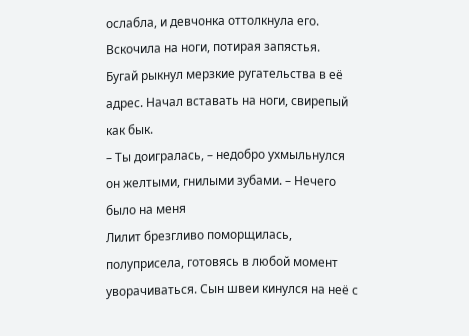ослабла, и девчонка оттолкнула его. Вскочила на ноги, потирая запястья.
Бугай рыкнул мерзкие ругательства в её адрес. Начал вставать на ноги, свирепый как бык.
– Ты доигралась, – недобро ухмыльнулся он желтыми, гнилыми зубами. – Нечего было на меня
Лилит брезгливо поморщилась, полуприсела, готовясь в любой момент уворачиваться. Сын швеи кинулся на неё с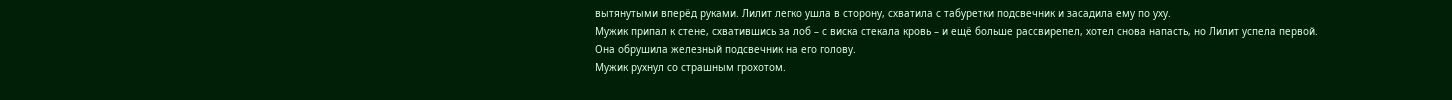вытянутыми вперёд руками. Лилит легко ушла в сторону, схватила с табуретки подсвечник и засадила ему по уху.
Мужик припал к стене, схватившись за лоб – с виска стекала кровь – и ещё больше рассвирепел, хотел снова напасть, но Лилит успела первой.
Она обрушила железный подсвечник на его голову.
Мужик рухнул со страшным грохотом.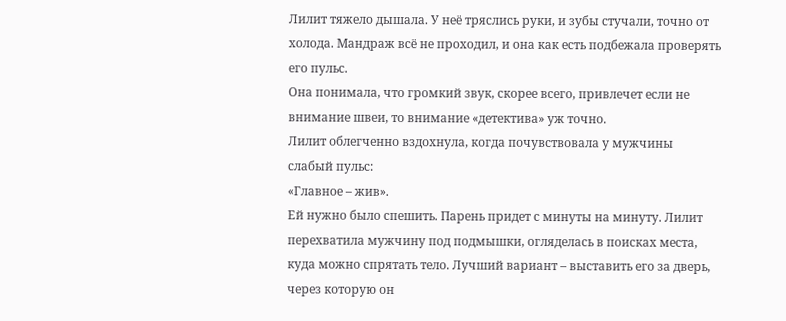Лилит тяжело дышала. У неё тряслись руки, и зубы стучали, точно от холода. Мандраж всё не проходил, и она как есть подбежала проверять его пульс.
Она понимала, что громкий звук, скорее всего, привлечет если не внимание швеи, то внимание «детектива» уж точно.
Лилит облегченно вздохнула, когда почувствовала у мужчины слабый пульс:
«Главное – жив».
Ей нужно было спешить. Парень придет с минуты на минуту. Лилит перехватила мужчину под подмышки, огляделась в поисках места, куда можно спрятать тело. Лучший вариант – выставить его за дверь, через которую он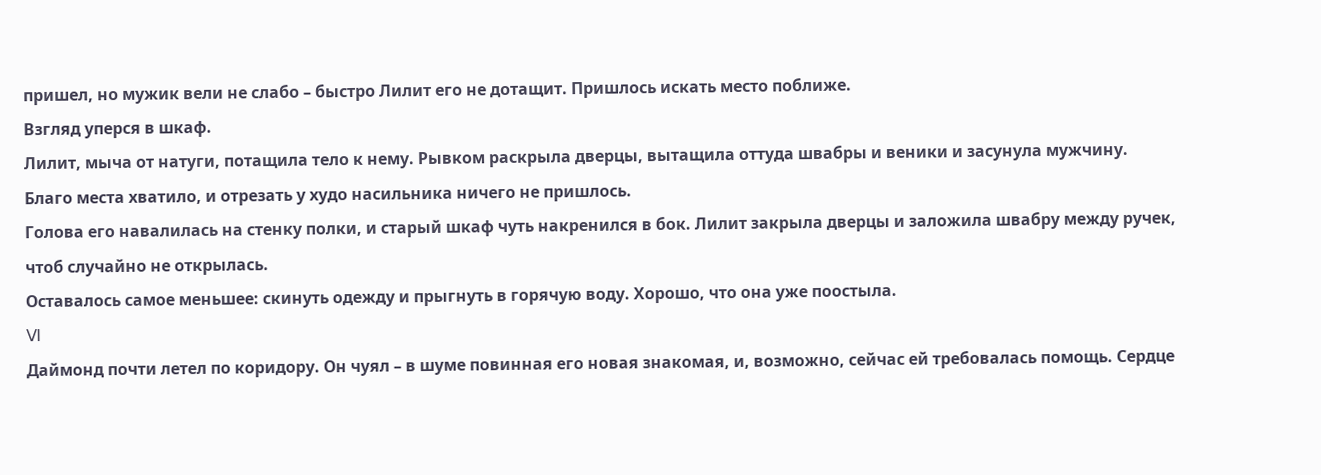пришел, но мужик вели не слабо – быстро Лилит его не дотащит. Пришлось искать место поближе.
Взгляд уперся в шкаф.
Лилит, мыча от натуги, потащила тело к нему. Рывком раскрыла дверцы, вытащила оттуда швабры и веники и засунула мужчину. Благо места хватило, и отрезать у худо насильника ничего не пришлось.
Голова его навалилась на стенку полки, и старый шкаф чуть накренился в бок. Лилит закрыла дверцы и заложила швабру между ручек, чтоб случайно не открылась.
Оставалось самое меньшее: скинуть одежду и прыгнуть в горячую воду. Хорошо, что она уже поостыла.
Ⅵ
Даймонд почти летел по коридору. Он чуял – в шуме повинная его новая знакомая, и, возможно, сейчас ей требовалась помощь. Сердце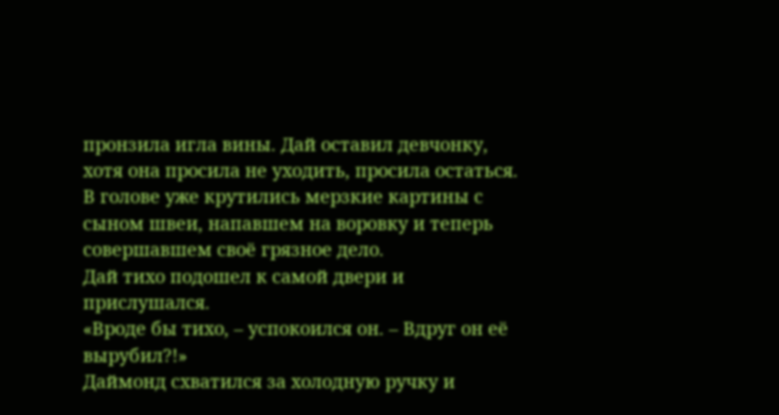пронзила игла вины. Дай оставил девчонку, хотя она просила не уходить, просила остаться. В голове уже крутились мерзкие картины с сыном швеи, напавшем на воровку и теперь совершавшем своё грязное дело.
Дай тихо подошел к самой двери и прислушался.
«Вроде бы тихо, – успокоился он. – Вдруг он её вырубил?!»
Даймонд схватился за холодную ручку и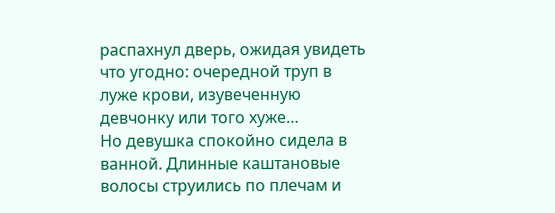распахнул дверь, ожидая увидеть что угодно: очередной труп в луже крови, изувеченную девчонку или того хуже…
Но девушка спокойно сидела в ванной. Длинные каштановые волосы струились по плечам и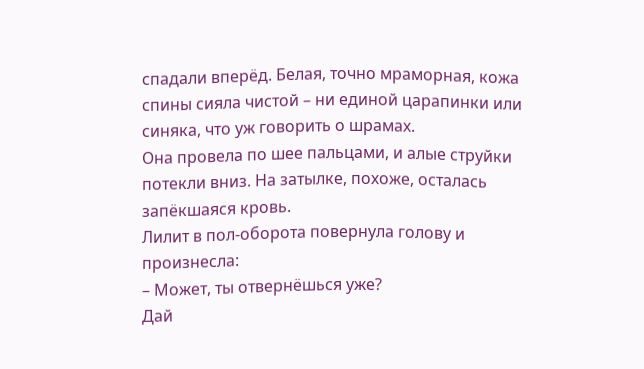спадали вперёд. Белая, точно мраморная, кожа спины сияла чистой – ни единой царапинки или синяка, что уж говорить о шрамах.
Она провела по шее пальцами, и алые струйки потекли вниз. На затылке, похоже, осталась запёкшаяся кровь.
Лилит в пол-оборота повернула голову и произнесла:
– Может, ты отвернёшься уже?
Дай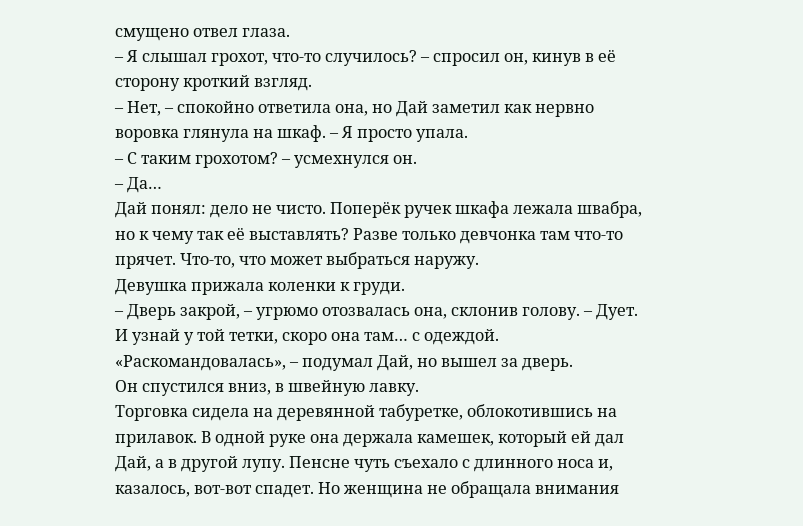смущено отвел глаза.
– Я слышал грохот, что-то случилось? – спросил он, кинув в её сторону кроткий взгляд.
– Нет, – спокойно ответила она, но Дай заметил как нервно воровка глянула на шкаф. – Я просто упала.
– С таким грохотом? – усмехнулся он.
– Да…
Дай понял: дело не чисто. Поперёк ручек шкафа лежала швабра, но к чему так её выставлять? Разве только девчонка там что-то прячет. Что-то, что может выбраться наружу.
Девушка прижала коленки к груди.
– Дверь закрой, – угрюмо отозвалась она, склонив голову. – Дует. И узнай у той тетки, скоро она там… с одеждой.
«Раскомандовалась», – подумал Дай, но вышел за дверь.
Он спустился вниз, в швейную лавку.
Торговка сидела на деревянной табуретке, облокотившись на прилавок. В одной руке она держала камешек, который ей дал Дай, а в другой лупу. Пенсне чуть съехало с длинного носа и, казалось, вот-вот спадет. Но женщина не обращала внимания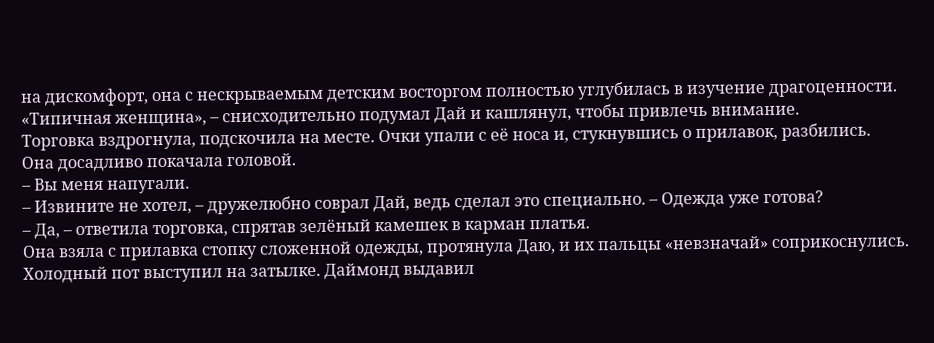на дискомфорт, она с нескрываемым детским восторгом полностью углубилась в изучение драгоценности.
«Типичная женщина», – снисходительно подумал Дай и кашлянул, чтобы привлечь внимание.
Торговка вздрогнула, подскочила на месте. Очки упали с её носа и, стукнувшись о прилавок, разбились.
Она досадливо покачала головой.
– Вы меня напугали.
– Извините не хотел, – дружелюбно соврал Дай, ведь сделал это специально. – Одежда уже готова?
– Да, – ответила торговка, спрятав зелёный камешек в карман платья.
Она взяла с прилавка стопку сложенной одежды, протянула Даю, и их пальцы «невзначай» соприкоснулись. Холодный пот выступил на затылке. Даймонд выдавил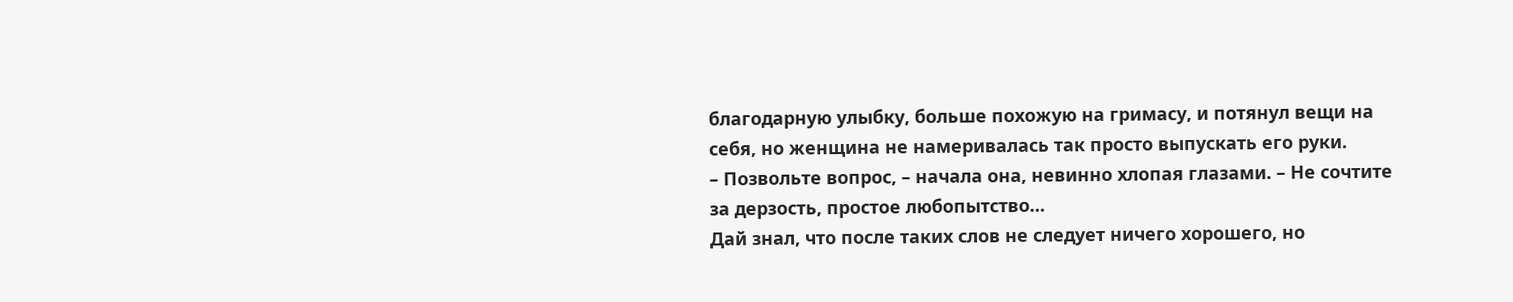благодарную улыбку, больше похожую на гримасу, и потянул вещи на себя, но женщина не намеривалась так просто выпускать его руки.
– Позвольте вопрос, – начала она, невинно хлопая глазами. – Не сочтите за дерзость, простое любопытство…
Дай знал, что после таких слов не следует ничего хорошего, но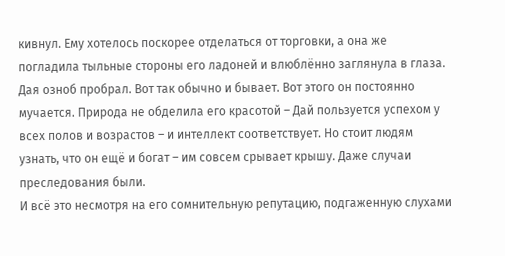кивнул. Ему хотелось поскорее отделаться от торговки, а она же погладила тыльные стороны его ладоней и влюблённо заглянула в глаза.
Дая озноб пробрал. Вот так обычно и бывает. Вот этого он постоянно мучается. Природа не обделила его красотой – Дай пользуется успехом у всех полов и возрастов – и интеллект соответствует. Но стоит людям узнать, что он ещё и богат – им совсем срывает крышу. Даже случаи преследования были.
И всё это несмотря на его сомнительную репутацию, подгаженную слухами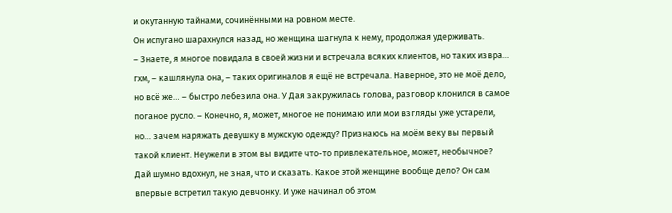и окутанную тайнами, сочинёнными на ровном месте.
Он испугано шарахнулся назад, но женщина шагнула к нему, продолжая удерживать.
– Знаете, я многое повидала в своей жизни и встречала всяких клиентов, но таких извра… гхм, – кашлянула она, – таких оригиналов я ещё не встречала. Наверное, это не моё дело, но всё же… – быстро лебезила она. У Дая закружилась голова, разговор клонился в самое поганое русло. – Конечно, я, может, многое не понимаю или мои взгляды уже устарели, но… зачем наряжать девушку в мужскую одежду? Признаюсь на моём веку вы первый такой клиент. Неужели в этом вы видите что-то привлекательное, может, необычное?
Дай шумно вдохнул, не зная, что и сказать. Какое этой женщине вообще дело? Он сам впервые встретил такую девчонку. И уже начинал об этом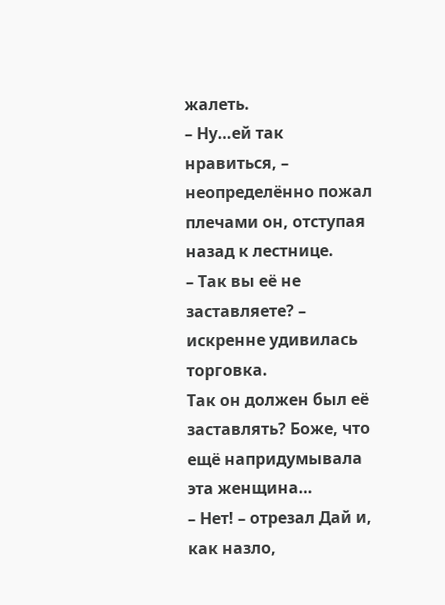жалеть.
– Ну…ей так нравиться, – неопределённо пожал плечами он, отступая назад к лестнице.
– Так вы её не заставляете? – искренне удивилась торговка.
Так он должен был её заставлять? Боже, что ещё напридумывала эта женщина…
– Нет! – отрезал Дай и, как назло,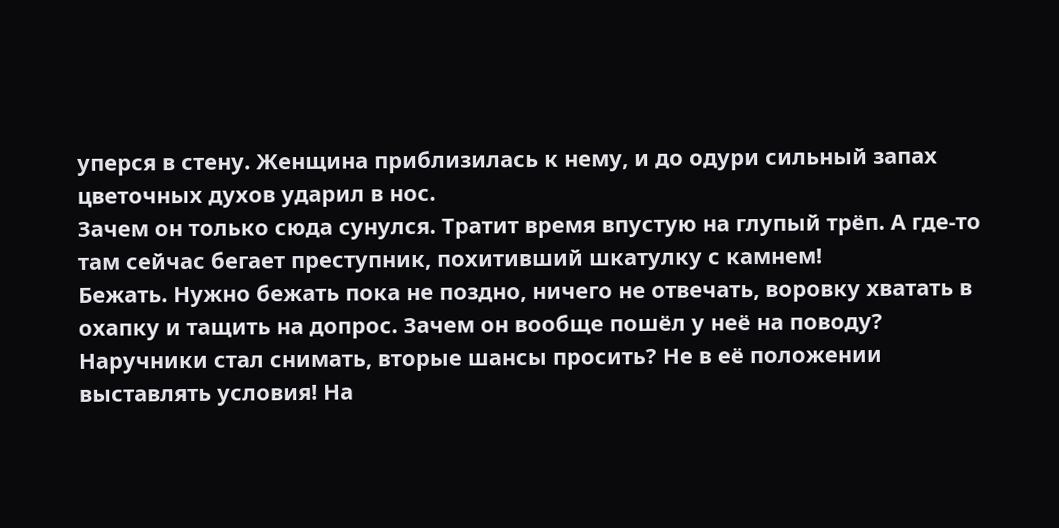уперся в стену. Женщина приблизилась к нему, и до одури сильный запах цветочных духов ударил в нос.
Зачем он только сюда сунулся. Тратит время впустую на глупый трёп. А где-то там сейчас бегает преступник, похитивший шкатулку с камнем!
Бежать. Нужно бежать пока не поздно, ничего не отвечать, воровку хватать в охапку и тащить на допрос. Зачем он вообще пошёл у неё на поводу? Наручники стал снимать, вторые шансы просить? Не в её положении выставлять условия! На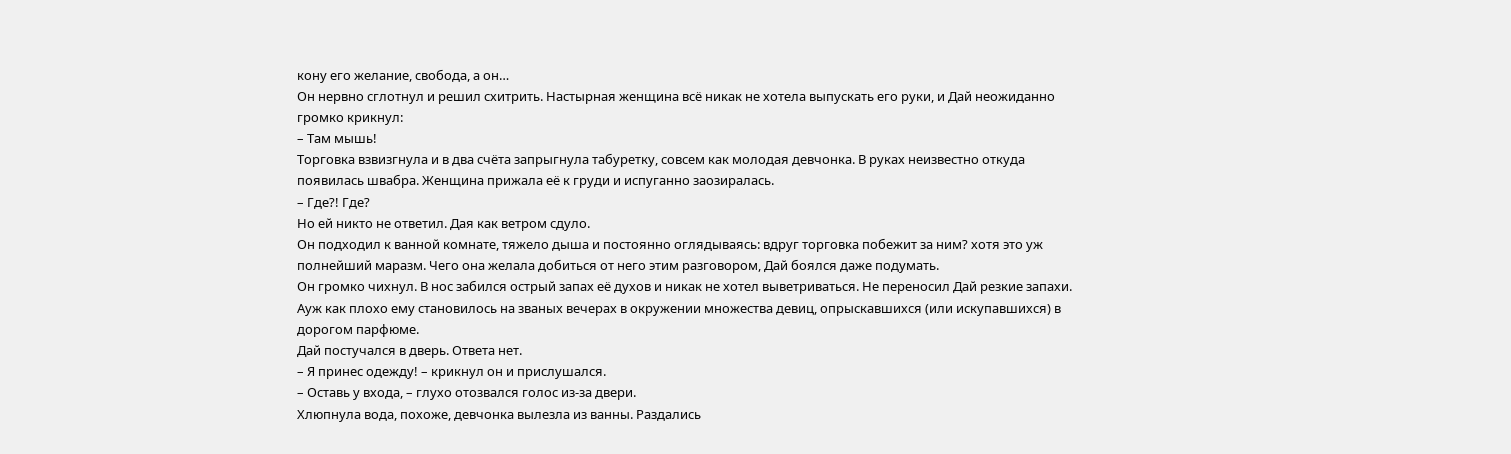кону его желание, свобода, а он…
Он нервно сглотнул и решил схитрить. Настырная женщина всё никак не хотела выпускать его руки, и Дай неожиданно громко крикнул:
– Там мышь!
Торговка взвизгнула и в два счёта запрыгнула табуретку, совсем как молодая девчонка. В руках неизвестно откуда появилась швабра. Женщина прижала её к груди и испуганно заозиралась.
– Где?! Где?
Но ей никто не ответил. Дая как ветром сдуло.
Он подходил к ванной комнате, тяжело дыша и постоянно оглядываясь: вдруг торговка побежит за ним? хотя это уж полнейший маразм. Чего она желала добиться от него этим разговором, Дай боялся даже подумать.
Он громко чихнул. В нос забился острый запах её духов и никак не хотел выветриваться. Не переносил Дай резкие запахи. Ауж как плохо ему становилось на званых вечерах в окружении множества девиц, опрыскавшихся (или искупавшихся) в дорогом парфюме.
Дай постучался в дверь. Ответа нет.
– Я принес одежду! – крикнул он и прислушался.
– Оставь у входа, – глухо отозвался голос из-за двери.
Хлюпнула вода, похоже, девчонка вылезла из ванны. Раздались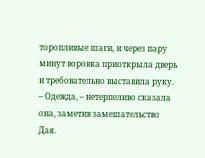торопливые шаги, и через пару минут воровка приоткрыла дверь и требовательно выставила руку.
– Одежда, – нетерпеливо сказала она, заметив замешательство Дая.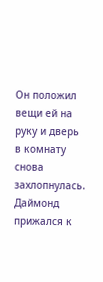Он положил вещи ей на руку и дверь в комнату снова захлопнулась.
Даймонд прижался к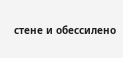стене и обессилено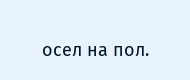осел на пол.